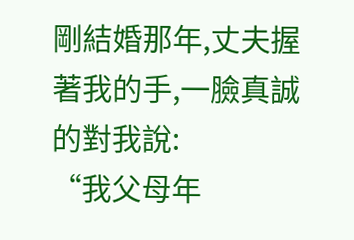剛結婚那年,丈夫握著我的手,一臉真誠的對我說:
“我父母年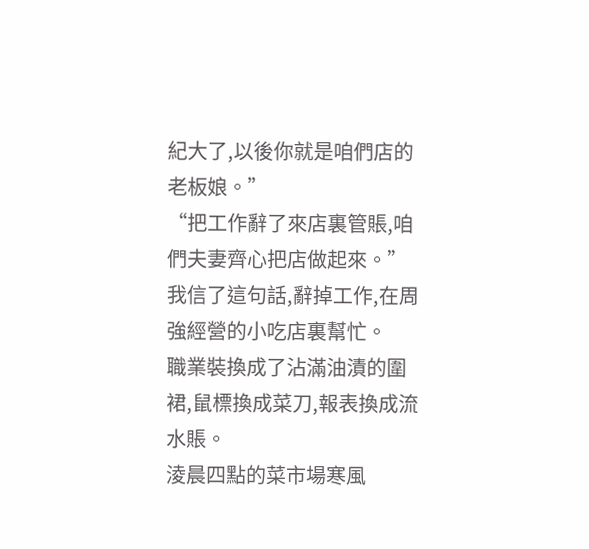紀大了,以後你就是咱們店的老板娘。”
“把工作辭了來店裏管賬,咱們夫妻齊心把店做起來。”
我信了這句話,辭掉工作,在周強經營的小吃店裏幫忙。
職業裝換成了沾滿油漬的圍裙,鼠標換成菜刀,報表換成流水賬。
淩晨四點的菜市場寒風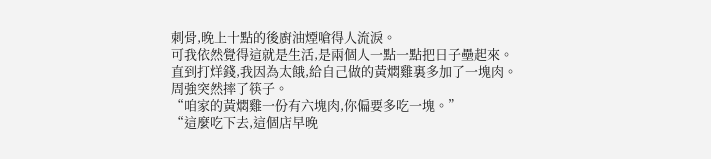刺骨,晚上十點的後廚油煙嗆得人流淚。
可我依然覺得這就是生活,是兩個人一點一點把日子壘起來。
直到打烊錢,我因為太餓,給自己做的黃燜雞裏多加了一塊肉。
周強突然摔了筷子。
“咱家的黃燜雞一份有六塊肉,你偏要多吃一塊。”
“這麼吃下去,這個店早晚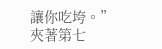讓你吃垮。”
夾著第七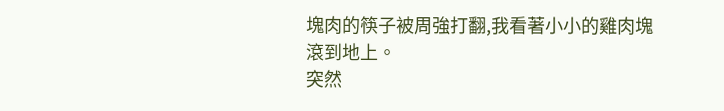塊肉的筷子被周強打翻,我看著小小的雞肉塊滾到地上。
突然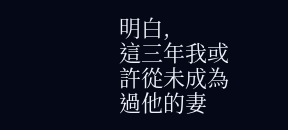明白,
這三年我或許從未成為過他的妻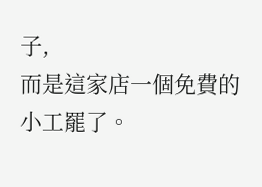子,
而是這家店一個免費的小工罷了。